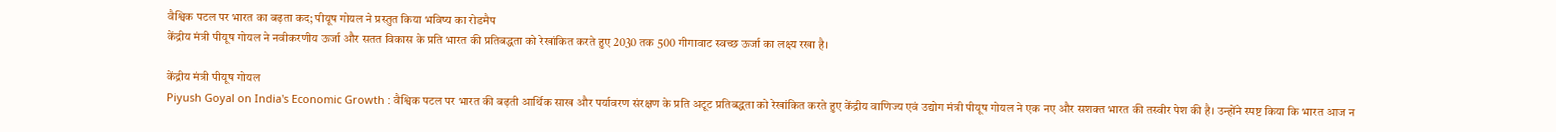वैश्विक पटल पर भारत का बढ़ता कद; पीयूष गोयल ने प्रस्तुत किया भविष्य का रोडमैप
केंद्रीय मंत्री पीयूष गोयल ने नवीकरणीय ऊर्जा और सतत विकास के प्रति भारत की प्रतिबद्धता को रेखांकित करते हुए 2030 तक 500 गीगावाट स्वच्छ ऊर्जा का लक्ष्य रखा है।

केंद्रीय मंत्री पीयूष गोयल
Piyush Goyal on India's Economic Growth : वैश्विक पटल पर भारत की बढ़ती आर्थिक साख और पर्यावरण संरक्षण के प्रति अटूट प्रतिबद्धता को रेखांकित करते हुए केंद्रीय वाणिज्य एवं उद्योग मंत्री पीयूष गोयल ने एक नए और सशक्त भारत की तस्वीर पेश की है। उन्होंने स्पष्ट किया कि भारत आज न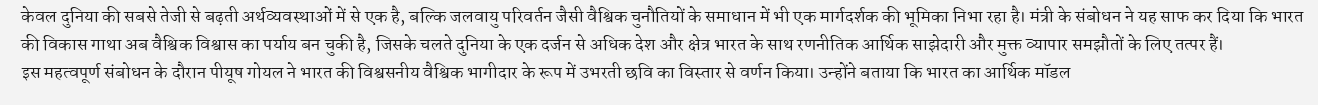केवल दुनिया की सबसे तेजी से बढ़ती अर्थव्यवस्थाओं में से एक है, बल्कि जलवायु परिवर्तन जैसी वैश्विक चुनौतियों के समाधान में भी एक मार्गदर्शक की भूमिका निभा रहा है। मंत्री के संबोधन ने यह साफ कर दिया कि भारत की विकास गाथा अब वैश्विक विश्वास का पर्याय बन चुकी है, जिसके चलते दुनिया के एक दर्जन से अधिक देश और क्षेत्र भारत के साथ रणनीतिक आर्थिक साझेदारी और मुक्त व्यापार समझौतों के लिए तत्पर हैं।
इस महत्वपूर्ण संबोधन के दौरान पीयूष गोयल ने भारत की विश्वसनीय वैश्विक भागीदार के रूप में उभरती छवि का विस्तार से वर्णन किया। उन्होंने बताया कि भारत का आर्थिक मॉडल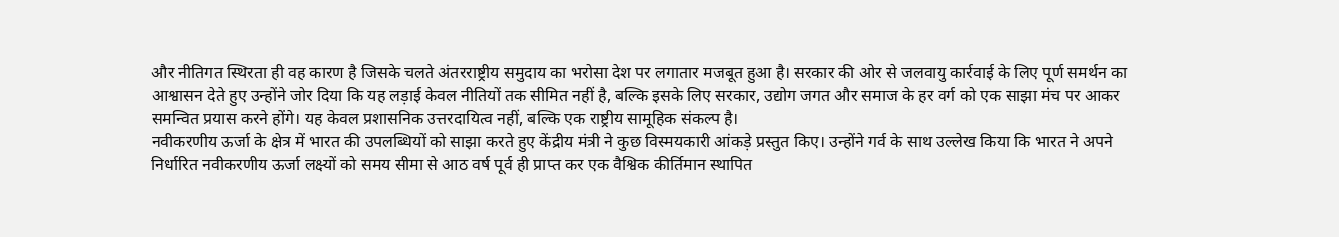और नीतिगत स्थिरता ही वह कारण है जिसके चलते अंतरराष्ट्रीय समुदाय का भरोसा देश पर लगातार मजबूत हुआ है। सरकार की ओर से जलवायु कार्रवाई के लिए पूर्ण समर्थन का आश्वासन देते हुए उन्होंने जोर दिया कि यह लड़ाई केवल नीतियों तक सीमित नहीं है, बल्कि इसके लिए सरकार, उद्योग जगत और समाज के हर वर्ग को एक साझा मंच पर आकर समन्वित प्रयास करने होंगे। यह केवल प्रशासनिक उत्तरदायित्व नहीं, बल्कि एक राष्ट्रीय सामूहिक संकल्प है।
नवीकरणीय ऊर्जा के क्षेत्र में भारत की उपलब्धियों को साझा करते हुए केंद्रीय मंत्री ने कुछ विस्मयकारी आंकड़े प्रस्तुत किए। उन्होंने गर्व के साथ उल्लेख किया कि भारत ने अपने निर्धारित नवीकरणीय ऊर्जा लक्ष्यों को समय सीमा से आठ वर्ष पूर्व ही प्राप्त कर एक वैश्विक कीर्तिमान स्थापित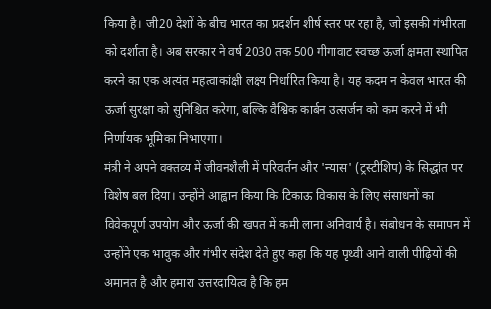किया है। जी20 देशों के बीच भारत का प्रदर्शन शीर्ष स्तर पर रहा है, जो इसकी गंभीरता को दर्शाता है। अब सरकार ने वर्ष 2030 तक 500 गीगावाट स्वच्छ ऊर्जा क्षमता स्थापित करने का एक अत्यंत महत्वाकांक्षी लक्ष्य निर्धारित किया है। यह कदम न केवल भारत की ऊर्जा सुरक्षा को सुनिश्चित करेगा, बल्कि वैश्विक कार्बन उत्सर्जन को कम करने में भी निर्णायक भूमिका निभाएगा।
मंत्री ने अपने वक्तव्य में जीवनशैली में परिवर्तन और 'न्यास' (ट्रस्टीशिप) के सिद्धांत पर विशेष बल दिया। उन्होंने आह्वान किया कि टिकाऊ विकास के लिए संसाधनों का विवेकपूर्ण उपयोग और ऊर्जा की खपत में कमी लाना अनिवार्य है। संबोधन के समापन में उन्होंने एक भावुक और गंभीर संदेश देते हुए कहा कि यह पृथ्वी आने वाली पीढ़ियों की अमानत है और हमारा उत्तरदायित्व है कि हम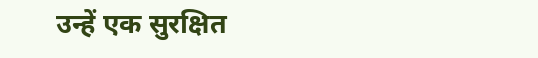उन्हें एक सुरक्षित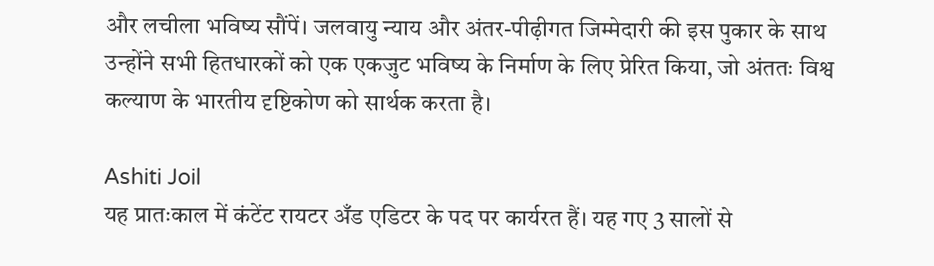और लचीला भविष्य सौंपें। जलवायु न्याय और अंतर-पीढ़ीगत जिम्मेदारी की इस पुकार के साथ उन्होंने सभी हितधारकों को एक एकजुट भविष्य के निर्माण के लिए प्रेरित किया, जो अंततः विश्व कल्याण के भारतीय दृष्टिकोण को सार्थक करता है।

Ashiti Joil
यह प्रातःकाल में कंटेंट रायटर अँड एडिटर के पद पर कार्यरत हैं। यह गए 3 सालों से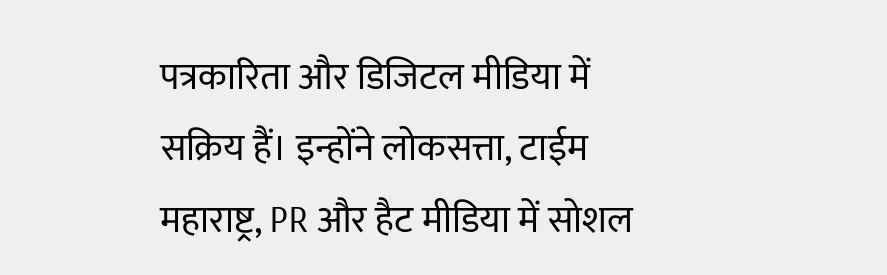पत्रकारिता और डिजिटल मीडिया में सक्रिय हैं। इन्होंने लोकसत्ता, टाईम महाराष्ट्र, PR और हैट मीडिया में सोशल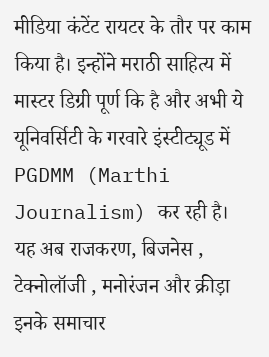मीडिया कंटेंट रायटर के तौर पर काम किया है। इन्होंने मराठी साहित्य में मास्टर डिग्री पूर्ण कि है और अभी ये यूनिवर्सिटी के गरवारे इंस्टीट्यूड में PGDMM (Marthi Journalism) कर रही है। यह अब राजकरण, बिजनेस , टेक्नोलॉजी , मनोरंजन और क्रीड़ा इनके समाचार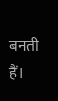बनती हैं।